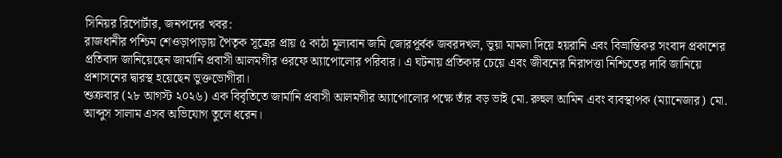সিনিয়র রিপোর্টার, জনপদের খবর:
রাজধানীর পশ্চিম শেওড়াপাড়ায় পৈতৃক সূত্রের প্রায় ৫ কাঠা মূল্যবান জমি জোরপূর্বক জবরদখল, ভুয়া মামলা দিয়ে হয়রানি এবং বিভ্রান্তিকর সংবাদ প্রকাশের প্রতিবাদ জানিয়েছেন জার্মানি প্রবাসী আলমগীর ওরফে অ্যাপোলোর পরিবার। এ ঘটনায় প্রতিকার চেয়ে এবং জীবনের নিরাপত্তা নিশ্চিতের দাবি জানিয়ে প্রশাসনের দ্বারস্থ হয়েছেন ভুক্তভোগীরা।
শুক্রবার (২৮ আগস্ট ২০২৬) এক বিবৃতিতে জার্মানি প্রবাসী আলমগীর অ্যাপোলোর পক্ষে তাঁর বড় ভাই মো. রুহুল আমিন এবং ব্যবস্থাপক (ম্যানেজার) মো. আব্দুস সালাম এসব অভিযোগ তুলে ধরেন।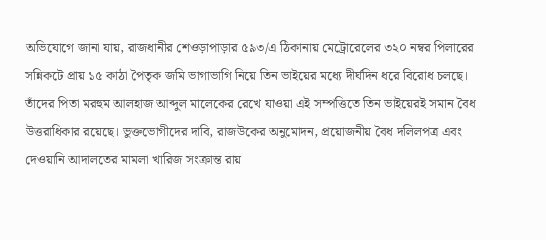অভিযোগে জানা যায়, রাজধানীর শেওড়াপাড়ার ৫৯৩/এ ঠিকানায় মেট্রোরেলের ৩২০ নম্বর পিলারের সন্নিকটে প্রায় ১৫ কাঠা পৈতৃক জমি ভাগাভাগি নিয়ে তিন ভাইয়ের মধ্যে দীর্ঘদিন ধরে বিরোধ চলছে। তাঁদের পিতা মরহুম আলহাজ আব্দুল মালেকের রেখে যাওয়া এই সম্পত্তিতে তিন ভাইয়েরই সমান বৈধ উত্তরাধিকার রয়েছে। ভুক্তভোগীদের দাবি, রাজউকের অনুমোদন, প্রয়োজনীয় বৈধ দলিলপত্র এবং দেওয়ানি আদালতের মামলা খারিজ সংক্রান্ত রায়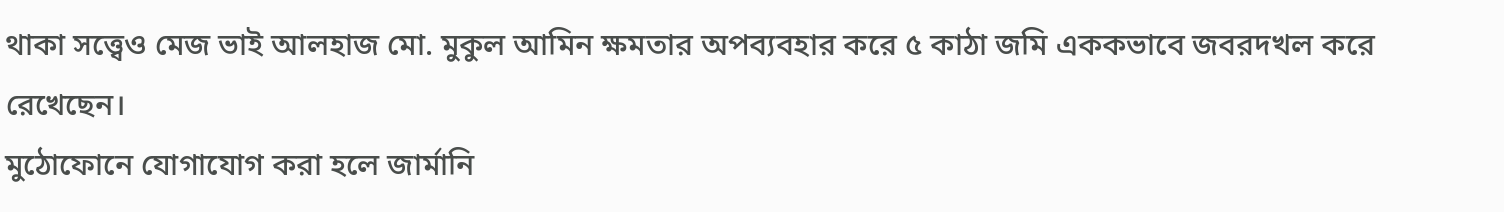থাকা সত্ত্বেও মেজ ভাই আলহাজ মো. মুকুল আমিন ক্ষমতার অপব্যবহার করে ৫ কাঠা জমি এককভাবে জবরদখল করে রেখেছেন।
মুঠোফোনে যোগাযোগ করা হলে জার্মানি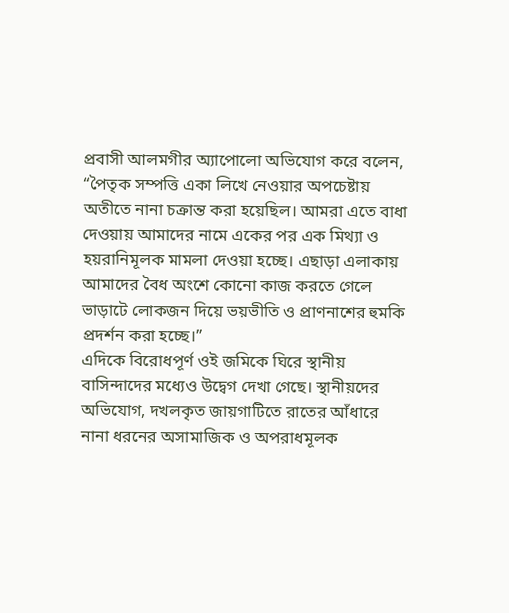প্রবাসী আলমগীর অ্যাপোলো অভিযোগ করে বলেন, “পৈতৃক সম্পত্তি একা লিখে নেওয়ার অপচেষ্টায় অতীতে নানা চক্রান্ত করা হয়েছিল। আমরা এতে বাধা দেওয়ায় আমাদের নামে একের পর এক মিথ্যা ও হয়রানিমূলক মামলা দেওয়া হচ্ছে। এছাড়া এলাকায় আমাদের বৈধ অংশে কোনো কাজ করতে গেলে ভাড়াটে লোকজন দিয়ে ভয়ভীতি ও প্রাণনাশের হুমকি প্রদর্শন করা হচ্ছে।”
এদিকে বিরোধপূর্ণ ওই জমিকে ঘিরে স্থানীয় বাসিন্দাদের মধ্যেও উদ্বেগ দেখা গেছে। স্থানীয়দের অভিযোগ, দখলকৃত জায়গাটিতে রাতের আঁধারে নানা ধরনের অসামাজিক ও অপরাধমূলক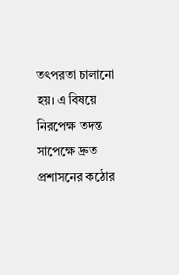তৎপরতা চালানো হয়। এ বিষয়ে নিরপেক্ষ তদন্ত সাপেক্ষে দ্রুত প্রশাসনের কঠোর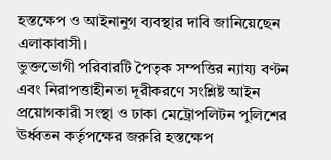হস্তক্ষেপ ও আইনানুগ ব্যবস্থার দাবি জানিয়েছেন এলাকাবাসী।
ভুক্তভোগী পরিবারটি পৈতৃক সম্পত্তির ন্যায্য বণ্টন এবং নিরাপত্তাহীনতা দূরীকরণে সংশ্লিষ্ট আইন প্রয়োগকারী সংস্থা ও ঢাকা মেট্রোপলিটন পুলিশের ঊর্ধ্বতন কর্তৃপক্ষের জরুরি হস্তক্ষেপ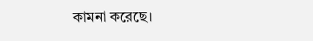কামনা করেছে।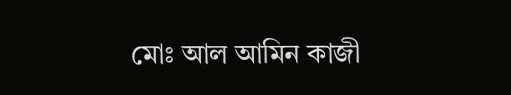মোঃ আল আমিন কাজী